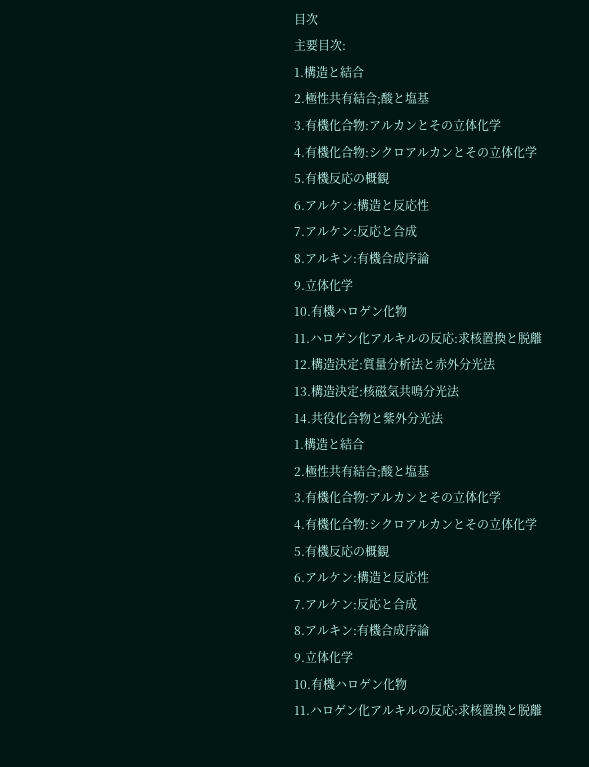目次
主要目次:
1.構造と結合
2.極性共有結合;酸と塩基
3.有機化合物:アルカンとその立体化学
4.有機化合物:シクロアルカンとその立体化学
5.有機反応の概観
6.アルケン:構造と反応性
7.アルケン:反応と合成
8.アルキン:有機合成序論
9.立体化学
10.有機ハロゲン化物
11.ハロゲン化アルキルの反応:求核置換と脱離
12.構造決定:質量分析法と赤外分光法
13.構造決定:核磁気共鳴分光法
14.共役化合物と紫外分光法
1.構造と結合
2.極性共有結合;酸と塩基
3.有機化合物:アルカンとその立体化学
4.有機化合物:シクロアルカンとその立体化学
5.有機反応の概観
6.アルケン:構造と反応性
7.アルケン:反応と合成
8.アルキン:有機合成序論
9.立体化学
10.有機ハロゲン化物
11.ハロゲン化アルキルの反応:求核置換と脱離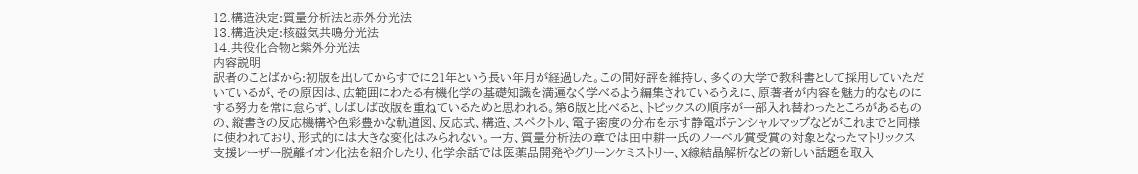12.構造決定:質量分析法と赤外分光法
13.構造決定:核磁気共鳴分光法
14.共役化合物と紫外分光法
内容説明
訳者のことばから:初版を出してからすでに21年という長い年月が経過した。この間好評を維持し、多くの大学で教科書として採用していただいているが、その原因は、広範囲にわたる有機化学の基礎知識を満遍なく学べるよう編集されているうえに、原著者が内容を魅力的なものにする努力を常に怠らず、しばしば改版を重ねているためと思われる。第6版と比べると、トピックスの順序が一部入れ替わったところがあるものの、縦書きの反応機構や色彩豊かな軌道図、反応式、構造、スペクトル、電子密度の分布を示す静電ポテンシャルマップなどがこれまでと同様に使われており、形式的には大きな変化はみられない。一方、質量分析法の章では田中耕一氏のノーベル賞受賞の対象となったマトリックス支援レーザー脱離イオン化法を紹介したり、化学余話では医薬品開発やグリーンケミストリー、X線結晶解析などの新しい話題を取入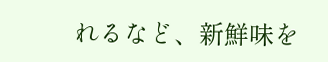れるなど、新鮮味を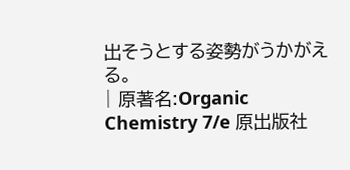出そうとする姿勢がうかがえる。
| 原著名:Organic Chemistry 7/e 原出版社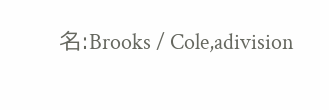名:Brooks / Cole,adivision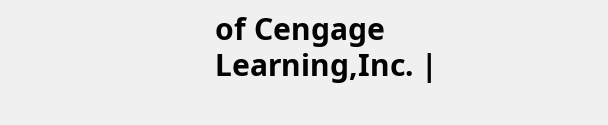of Cengage Learning,Inc. |